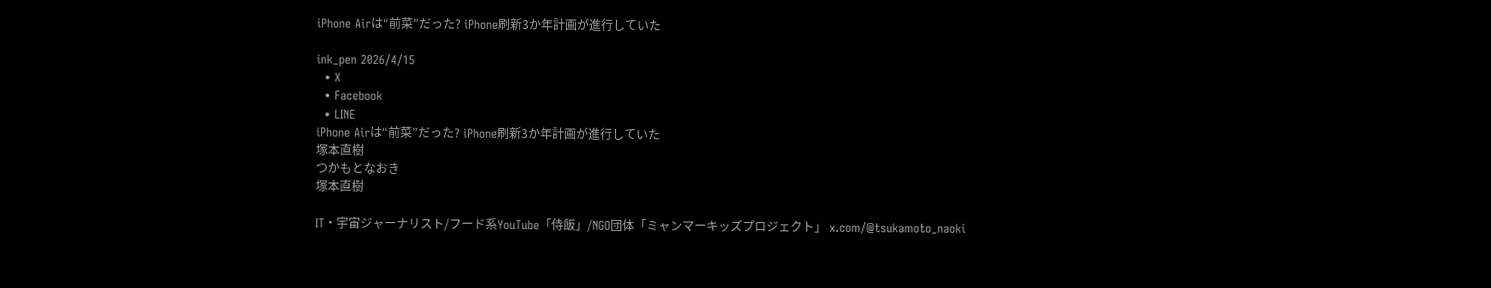iPhone Airは“前菜”だった? iPhone刷新3か年計画が進行していた

ink_pen 2026/4/15
  • X
  • Facebook
  • LINE
iPhone Airは“前菜”だった? iPhone刷新3か年計画が進行していた
塚本直樹
つかもとなおき
塚本直樹

IT・宇宙ジャーナリスト/フード系YouTube「侍飯」/NGO団体「ミャンマーキッズプロジェクト」 x.com/@tsukamoto_naoki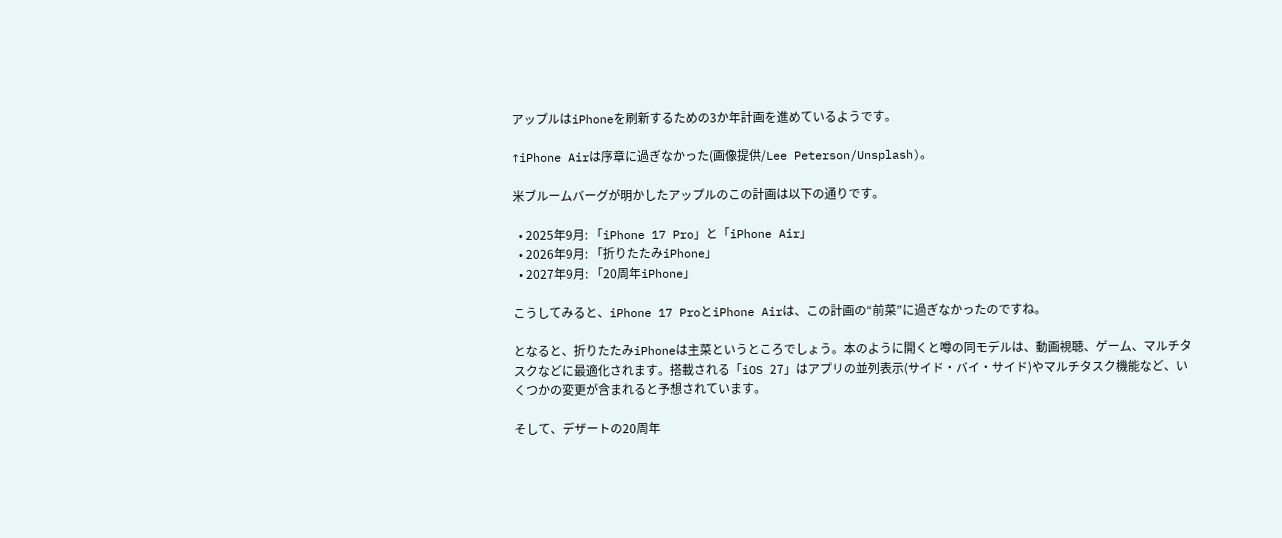アップルはiPhoneを刷新するための3か年計画を進めているようです。

↑iPhone Airは序章に過ぎなかった(画像提供/Lee Peterson/Unsplash)。

米ブルームバーグが明かしたアップルのこの計画は以下の通りです。

  • 2025年9月: 「iPhone 17 Pro」と「iPhone Air」
  • 2026年9月: 「折りたたみiPhone」
  • 2027年9月: 「20周年iPhone」

こうしてみると、iPhone 17 ProとiPhone Airは、この計画の“前菜”に過ぎなかったのですね。

となると、折りたたみiPhoneは主菜というところでしょう。本のように開くと噂の同モデルは、動画視聴、ゲーム、マルチタスクなどに最適化されます。搭載される「iOS 27」はアプリの並列表示(サイド・バイ・サイド)やマルチタスク機能など、いくつかの変更が含まれると予想されています。

そして、デザートの20周年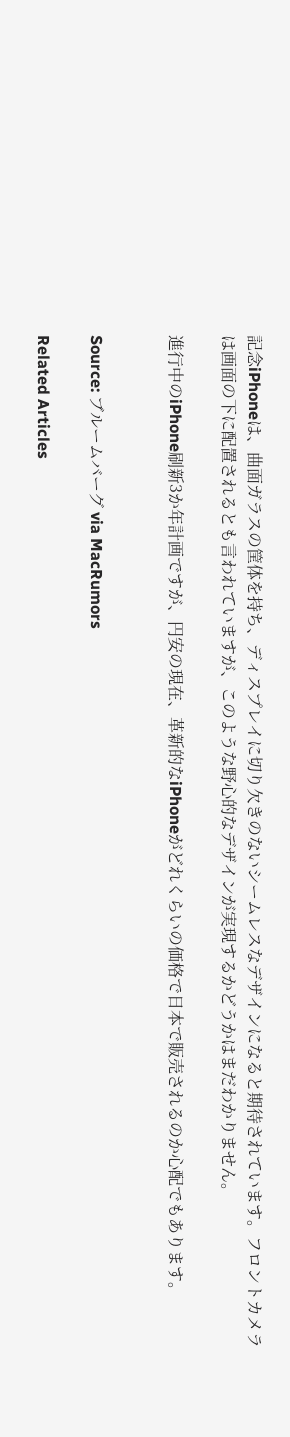記念iPhoneは、曲面ガラスの筐体を持ち、ディスプレイに切り欠きのないシームレスなデザインになると期待されています。フロントカメラは画面の下に配置されるとも言われていますが、このような野心的なデザインが実現するかどうかはまだわかりません。

進行中のiPhone刷新3か年計画ですが、円安の現在、革新的なiPhoneがどれくらいの価格で日本で販売されるのか心配でもあります。


Source: ブルームバーグ via MacRumors

Related Articles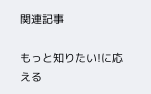関連記事

もっと知りたい!に応える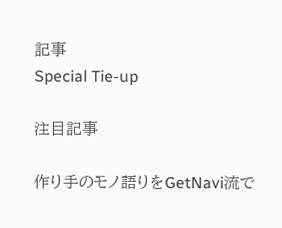記事
Special Tie-up

注目記事

作り手のモノ語りをGetNavi流で